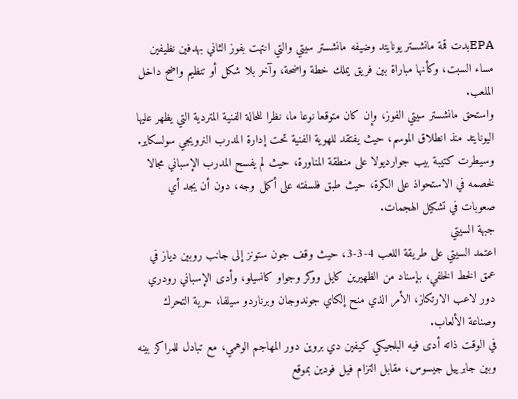EPAبدت قمة مانشستر يونايتد وضيفه مانشستر سيتي والتي انتهت بفوز الثاني بهدفين نظيفين مساء السبت، وكأنها مباراة بين فريق يملك خطة واضحة، وآخر بلا شكل أو تنظيم واضح داخل الملعب.
واستحق مانشستر سيتي الفوز، وإن كان متوقعا نوعا ما، نظرا للحالة الفنية المتردية التي يظهر عليها اليونايتد منذ انطلاق الموسم، حيث يفتقد للهوية الفنية تحت إدارة المدرب النرويجي سولسكاير.
وسيطرت كتيبة بيب جوارديولا على منطقة المناورة، حيث لم يفسح المدرب الإسباني مجالا لخصمه في الاستحواذ على الكرة، حيث طبق فلسفته على أكمل وجه، دون أن يجد أي صعوبات في تشكيل الهجمات.
جبهة السيتي
اعتمد السيتي على طريقة اللعب 4-3-3، حيث وقف جون ستونز إلى جانب روبين دياز في عمق الخط الخلفي، بإسناد من الظهيرين كايل ووكر وجواو كانسيلو، وأدى الإسباني رودري دور لاعب الارتكاز، الأمر الذي منح إلكاي جوندوجان وبرناردو سيلفا، حرية التحرك وصناعة الألعاب.
في الوقت ذاته أدى فيه البلجيكي كيفين دي بروين دور المهاجم الوهمي، مع تبادل للمراكز بينه وبين جابرييل جيسوس، مقابل التزام فيل فودين بموقع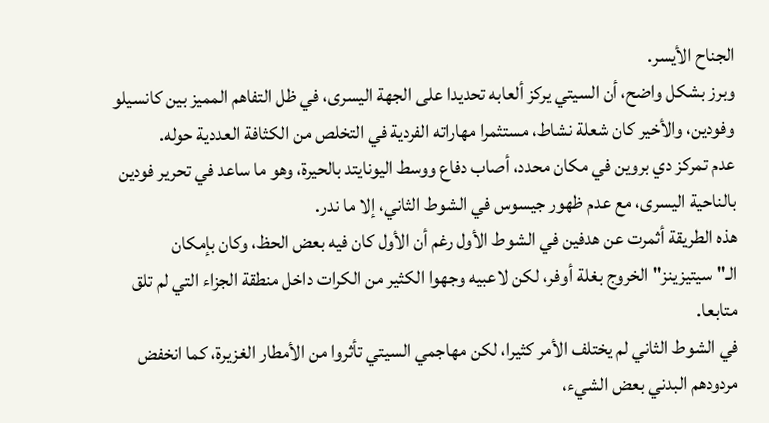الجناح الأيسر.
وبرز بشكل واضح، أن السيتي يركز ألعابه تحديدا على الجهة اليسرى، في ظل التفاهم المميز بين كانسيلو وفودين، والأخير كان شعلة نشاط، مستثمرا مهاراته الفردية في التخلص من الكثافة العددية حوله.
عدم تمركز دي بروين في مكان محدد، أصاب دفاع ووسط اليونايتد بالحيرة، وهو ما ساعد في تحرير فودين بالناحية اليسرى، مع عدم ظهور جيسوس في الشوط الثاني، إلا ما ندر.
هذه الطريقة أثمرت عن هدفين في الشوط الأول رغم أن الأول كان فيه بعض الحظ، وكان بإمكان الـ"سيتيزينز" الخروج بغلة أوفر، لكن لاعبيه وجهوا الكثير من الكرات داخل منطقة الجزاء التي لم تلق متابعا.
في الشوط الثاني لم يختلف الأمر كثيرا، لكن مهاجمي السيتي تأثروا من الأمطار الغزيرة، كما انخفض مردودهم البدني بعض الشيء،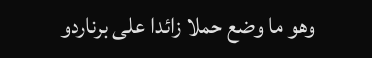وهو ما وضع حملا زائدا على برناردو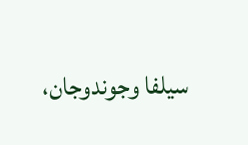سيلفا وجوندوجان،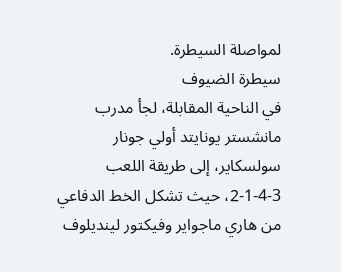لمواصلة السيطرة.
سيطرة الضيوف
في الناحية المقابلة، لجأ مدرب مانشستر يونايتد أولي جونار سولسكاير، إلى طريقة اللعب 3-4-1-2، حيث تشكل الخط الدفاعي من هاري ماجواير وفيكتور لينديلوف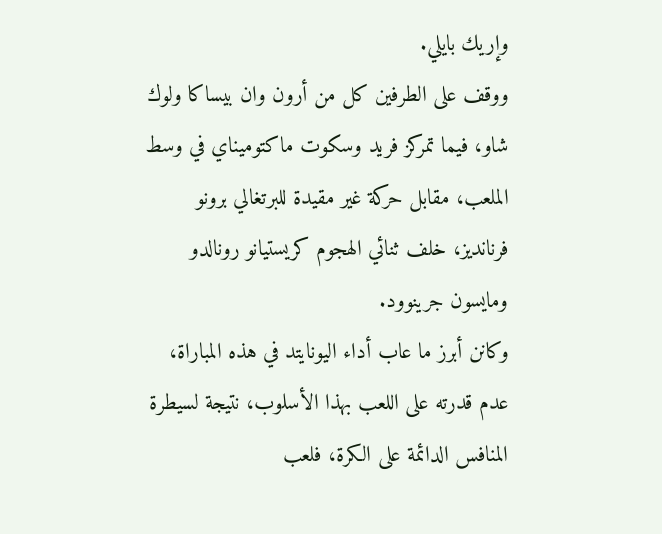وإريك بايلي.
ووقف على الطرفين كل من أرون وان بيساكا ولوك شاو، فيما تمركز فريد وسكوت ماكتوميناي في وسط الملعب، مقابل حركة غير مقيدة للبرتغالي برونو فرنانديز، خلف ثنائي الهجوم كريستيانو رونالدو ومايسون جرينوود.
وكانن أبرز ما عاب أداء اليونايتد في هذه المباراة، عدم قدرته على اللعب بهذا الأسلوب، نتيجة لسيطرة المنافس الدائمة على الكرة، فلعب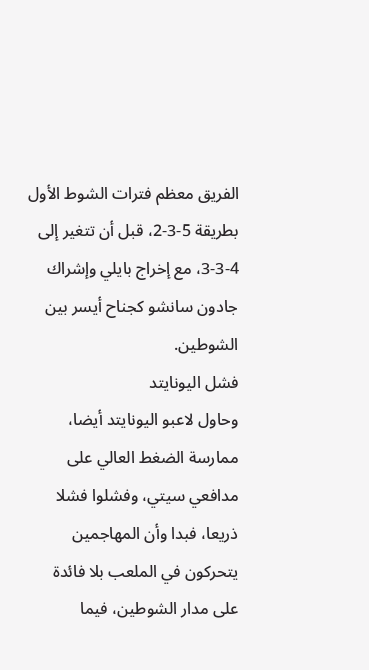الفريق معظم فترات الشوط الأول بطريقة 5-3-2، قبل أن تتغير إلى 4-3-3، مع إخراج بايلي وإشراك جادون سانشو كجناح أيسر بين الشوطين.
فشل اليونايتد
وحاول لاعبو اليونايتد أيضا، ممارسة الضغط العالي على مدافعي سيتي، وفشلوا فشلا ذريعا، فبدا وأن المهاجمين يتحركون في الملعب بلا فائدة على مدار الشوطين، فيما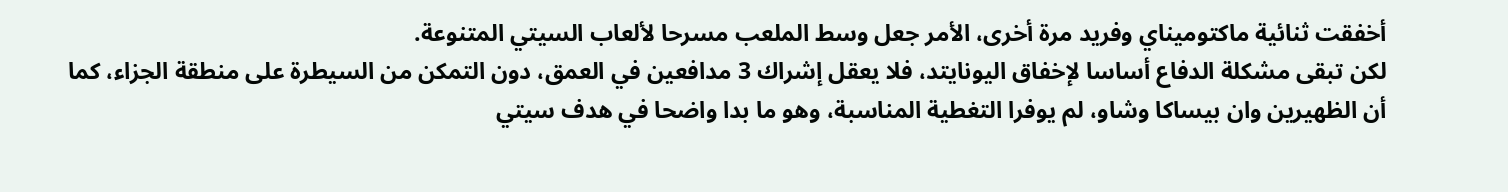أخفقت ثنائية ماكتوميناي وفريد مرة أخرى، الأمر جعل وسط الملعب مسرحا لألعاب السيتي المتنوعة.
لكن تبقى مشكلة الدفاع أساسا لإخفاق اليونايتد، فلا يعقل إشراك 3 مدافعين في العمق، دون التمكن من السيطرة على منطقة الجزاء، كما أن الظهيرين وان بيساكا وشاو، لم يوفرا التغطية المناسبة، وهو ما بدا واضحا في هدف سيتي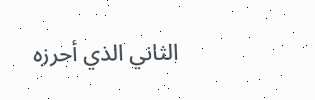الثاني الذي أحرزه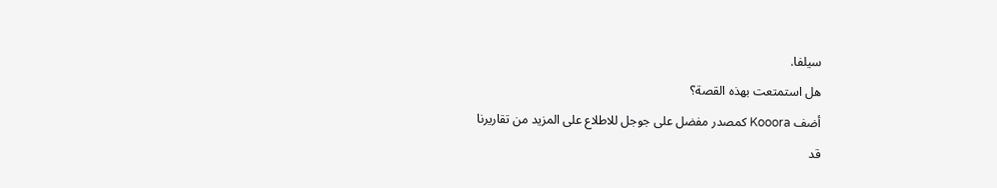سيلفا.
هل استمتعت بهذه القصة؟
أضف Kooora كمصدر مفضل على جوجل للاطلاع على المزيد من تقاريرنا
قد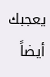يعجبك أيضاً